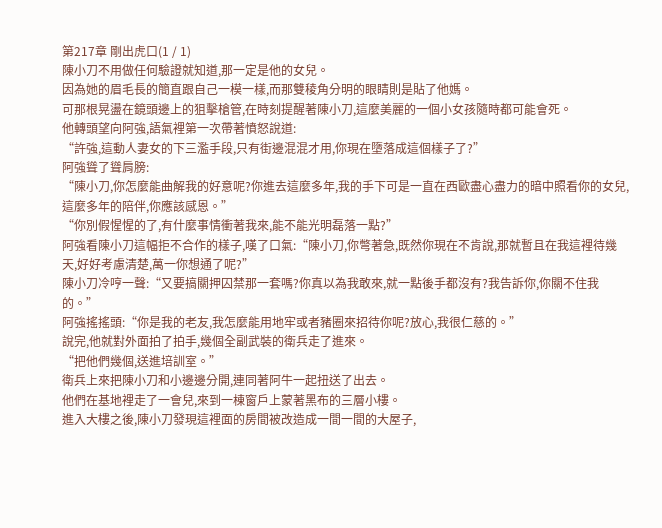第217章 剛出虎口(1 / 1)
陳小刀不用做任何驗證就知道,那一定是他的女兒。
因為她的眉毛長的簡直跟自己一模一樣,而那雙稜角分明的眼睛則是貼了他媽。
可那根晃盪在鏡頭邊上的狙擊槍管,在時刻提醒著陳小刀,這麼美麗的一個小女孩隨時都可能會死。
他轉頭望向阿強,語氣裡第一次帶著憤怒說道:
“許強,這動人妻女的下三濫手段,只有街邊混混才用,你現在墮落成這個樣子了?”
阿強聳了聳肩膀:
“陳小刀,你怎麼能曲解我的好意呢?你進去這麼多年,我的手下可是一直在西歐盡心盡力的暗中照看你的女兒,這麼多年的陪伴,你應該感恩。”
“你別假惺惺的了,有什麼事情衝著我來,能不能光明磊落一點?”
阿強看陳小刀這幅拒不合作的樣子,嘆了口氣:“陳小刀,你彆著急,既然你現在不肯說,那就暫且在我這裡待幾天,好好考慮清楚,萬一你想通了呢?”
陳小刀冷哼一聲:“又要搞關押囚禁那一套嗎?你真以為我敢來,就一點後手都沒有?我告訴你,你關不住我的。”
阿強搖搖頭:“你是我的老友,我怎麼能用地牢或者豬圈來招待你呢?放心,我很仁慈的。”
說完,他就對外面拍了拍手,幾個全副武裝的衛兵走了進來。
“把他們幾個,送進培訓室。”
衛兵上來把陳小刀和小邊邊分開,連同著阿牛一起扭送了出去。
他們在基地裡走了一會兒,來到一棟窗戶上蒙著黑布的三層小樓。
進入大樓之後,陳小刀發現這裡面的房間被改造成一間一間的大屋子,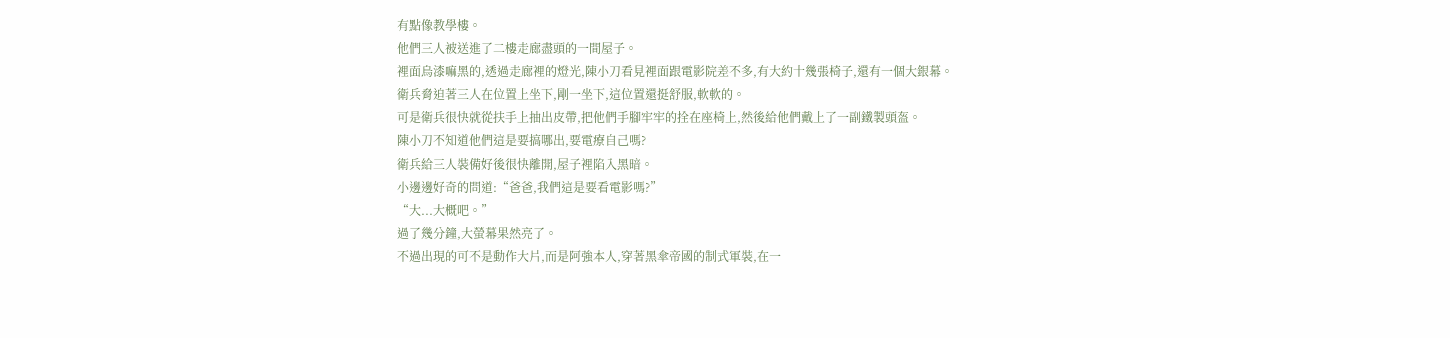有點像教學樓。
他們三人被送進了二樓走廊盡頭的一間屋子。
裡面烏漆嘛黑的,透過走廊裡的燈光,陳小刀看見裡面跟電影院差不多,有大約十幾張椅子,還有一個大銀幕。
衛兵脅迫著三人在位置上坐下,剛一坐下,這位置還挺舒服,軟軟的。
可是衛兵很快就從扶手上抽出皮帶,把他們手腳牢牢的拴在座椅上,然後給他們戴上了一副鐵製頭盔。
陳小刀不知道他們這是要搞哪出,要電療自己嗎?
衛兵給三人裝備好後很快離開,屋子裡陷入黑暗。
小邊邊好奇的問道:“爸爸,我們這是要看電影嗎?”
“大...大概吧。”
過了幾分鐘,大螢幕果然亮了。
不過出現的可不是動作大片,而是阿強本人,穿著黑傘帝國的制式軍裝,在一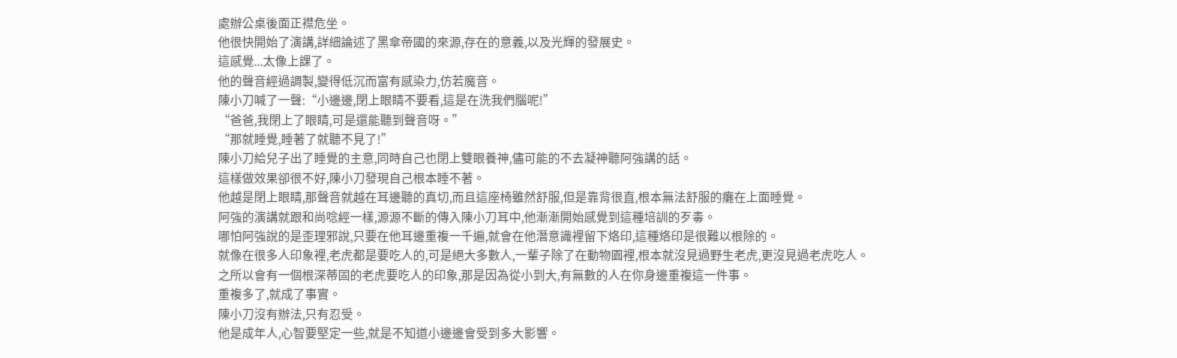處辦公桌後面正襟危坐。
他很快開始了演講,詳細論述了黑傘帝國的來源,存在的意義,以及光輝的發展史。
這感覺...太像上課了。
他的聲音經過調製,變得低沉而富有感染力,仿若魔音。
陳小刀喊了一聲:“小邊邊,閉上眼睛不要看,這是在洗我們腦呢!”
“爸爸,我閉上了眼睛,可是還能聽到聲音呀。”
“那就睡覺,睡著了就聽不見了!”
陳小刀給兒子出了睡覺的主意,同時自己也閉上雙眼養神,儘可能的不去凝神聽阿強講的話。
這樣做效果卻很不好,陳小刀發現自己根本睡不著。
他越是閉上眼睛,那聲音就越在耳邊聽的真切,而且這座椅雖然舒服,但是靠背很直,根本無法舒服的癱在上面睡覺。
阿強的演講就跟和尚唸經一樣,源源不斷的傳入陳小刀耳中,他漸漸開始感覺到這種培訓的歹毒。
哪怕阿強說的是歪理邪說,只要在他耳邊重複一千遍,就會在他潛意識裡留下烙印,這種烙印是很難以根除的。
就像在很多人印象裡,老虎都是要吃人的,可是絕大多數人,一輩子除了在動物園裡,根本就沒見過野生老虎,更沒見過老虎吃人。
之所以會有一個根深蒂固的老虎要吃人的印象,那是因為從小到大,有無數的人在你身邊重複這一件事。
重複多了,就成了事實。
陳小刀沒有辦法,只有忍受。
他是成年人,心智要堅定一些,就是不知道小邊邊會受到多大影響。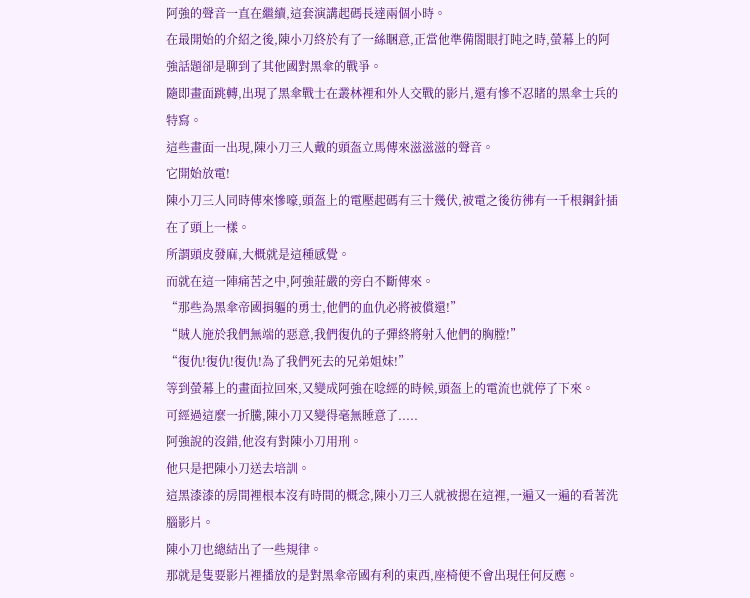阿強的聲音一直在繼續,這套演講起碼長達兩個小時。
在最開始的介紹之後,陳小刀終於有了一絲睏意,正當他準備閤眼打盹之時,螢幕上的阿強話題卻是聊到了其他國對黑傘的戰爭。
隨即畫面跳轉,出現了黑傘戰士在叢林裡和外人交戰的影片,還有慘不忍睹的黑傘士兵的特寫。
這些畫面一出現,陳小刀三人戴的頭盔立馬傳來滋滋滋的聲音。
它開始放電!
陳小刀三人同時傳來慘嚎,頭盔上的電壓起碼有三十幾伏,被電之後彷彿有一千根鋼針插在了頭上一樣。
所謂頭皮發麻,大概就是這種感覺。
而就在這一陣痛苦之中,阿強莊嚴的旁白不斷傳來。
“那些為黑傘帝國捐軀的勇士,他們的血仇必將被償還!”
“賊人施於我們無端的惡意,我們復仇的子彈終將射入他們的胸膛!”
“復仇!復仇!復仇!為了我們死去的兄弟姐妹!”
等到螢幕上的畫面拉回來,又變成阿強在唸經的時候,頭盔上的電流也就停了下來。
可經過這麼一折騰,陳小刀又變得毫無睡意了.....
阿強說的沒錯,他沒有對陳小刀用刑。
他只是把陳小刀送去培訓。
這黑漆漆的房間裡根本沒有時間的概念,陳小刀三人就被摁在這裡,一遍又一遍的看著洗腦影片。
陳小刀也總結出了一些規律。
那就是隻要影片裡播放的是對黑傘帝國有利的東西,座椅便不會出現任何反應。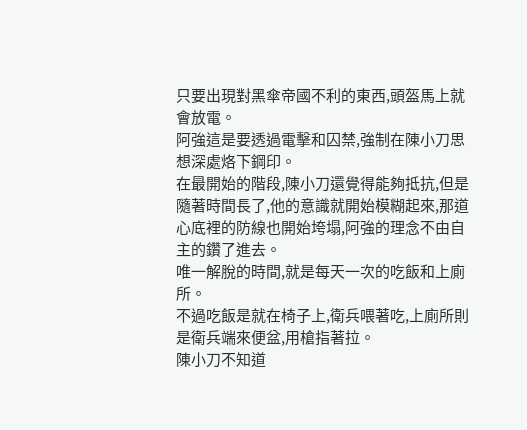只要出現對黑傘帝國不利的東西,頭盔馬上就會放電。
阿強這是要透過電擊和囚禁,強制在陳小刀思想深處烙下鋼印。
在最開始的階段,陳小刀還覺得能夠抵抗,但是隨著時間長了,他的意識就開始模糊起來,那道心底裡的防線也開始垮塌,阿強的理念不由自主的鑽了進去。
唯一解脫的時間,就是每天一次的吃飯和上廁所。
不過吃飯是就在椅子上,衛兵喂著吃,上廁所則是衛兵端來便盆,用槍指著拉。
陳小刀不知道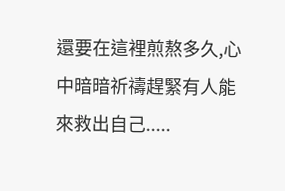還要在這裡煎熬多久,心中暗暗祈禱趕緊有人能來救出自己.....